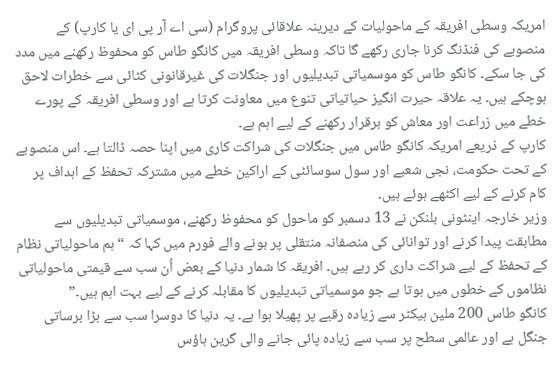امریکہ وسطی افریقہ کے ماحولیات کے دیرینہ علاقائی پروگرام (سی اے آر پی ای یا کارپ) کے منصوبے کی فنڈنگ کرنا جاری رکھے گا تاکہ وسطی افریقہ میں کانگو طاس کو محفوظ رکھنے میں مدد کی جا سکے۔ کانگو طاس کو موسمیاتی تبدیلیوں اور جنگلات کی غیرقانونی کٹائی سے خطرات لاحق ہوچکے ہیں۔ یہ علاقہ حیرت انگیز حیاتیاتی تنوع میں معاونت کرتا ہے اور وسطی افریقہ کے پورے خطے میں زراعت اور معاش کو برقرار رکھنے کے لیے اہم ہے۔
کارپ کے ذریعے امریکہ کانگو طاس میں جنگلات کی شراکت کاری میں اپنا حصہ ڈالتا ہے۔ اس منصوبے کے تحت حکومت، نجی شعبے اور سول سوسائٹی کے اراکین خطے میں مشترکہ تحفظ کے اہداف پر کام کرنے کے لیے اکٹھے ہوئے ہیں۔
وزیر خارجہ اینٹونی بلنکن نے 13 دسمبر کو ماحول کو محفوظ رکھنے، موسمیاتی تبدیلیوں سے مطابقت پیدا کرنے اور توانائی کی منصفانہ منتقلی پر ہونے والے فورم میں کہا کہ “ہم ماحولیاتی نظام کے تحفظ کے لیے شراکت داری کر رہے ہیں۔ افریقہ کا شمار دنیا کے بعض اُن سب سے قیمتی ماحولیاتی نظاموں کے خطوں میں ہوتا ہے جو موسمیاتی تبدیلیوں کا مقابلہ کرنے کے لیے بہت اہم ہیں۔”
کانگو طاس 200 ملین ہیکٹر سے زیادہ رقبے پر پھیلا ہوا ہے۔ یہ دنیا کا دوسرا سب سے بڑا برساتی جنگل ہے اور عالمی سطح پر سب سے زیادہ پائی جانے والی گرین ہاؤس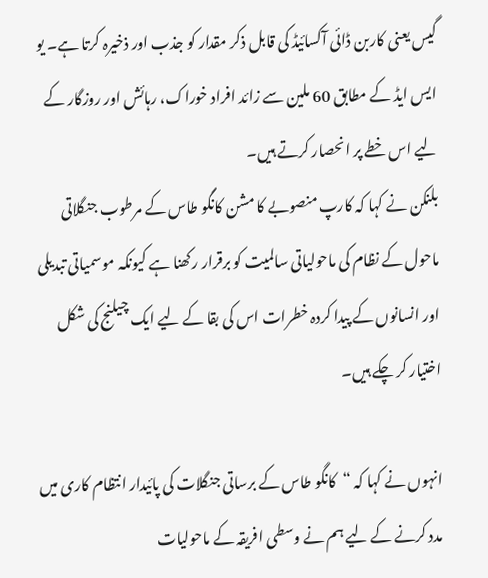گیس یعنی کاربن ڈائی آکسائیڈ کی قابل ذکر مقدار کو جذب اور ذخیرہ کرتا ہے۔ یو ایس ایڈ کے مطابق 60 ملین سے زائد افراد خوراک، رہائش اور روزگار کے لیے اس خطے پر انحصار کرتے ہیں۔
بلنکن نے کہا کہ کارپ منصوبے کا مشن کانگو طاس کے مرطوب جنگلاتی ماحول کے نظام کی ماحولیاتی سالمیت کو برقرار رکھنا ہے کیونکہ موسمیاتی تبدیلی اور انسانوں کے پیدا کردہ خطرات اس کی بقا کے لیے ایک چیلنج کی شکل اختیار کر چکے ہیں۔

انہوں نے کہا کہ “کانگو طاس کے برساتی جنگلات کی پائیدار انتظام کاری میں مدد کرنے کے لیے ہم نے وسطی افریقہ کے ماحولیات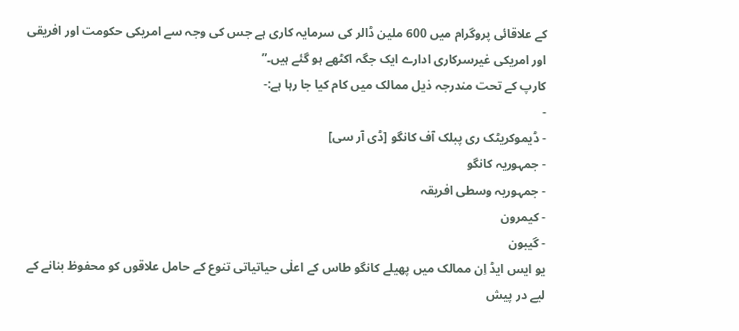کے علاقائی پروگرام میں 600 ملین ڈالر کی سرمایہ کاری ہے جس کی وجہ سے امریکی حکومت اور افریقی اور امریکی غیرسرکاری ادارے ایک جگہ اکٹھے ہو گئے ہیں۔”
کارپ کے تحت مندرجہ ذیل ممالک میں کام کیا جا رہا ہے:-
-
- ڈیموکریٹک ری پبلک آف کانگو [ڈی آر سی]
- جمہوریہ کانگو
- جمہوریہ وسطی افریقہ
- کیمرون
- گیبون
یو ایس ایڈ اِن ممالک میں پھیلے کانگو طاس کے اعلٰی حیاتیاتی تنوع کے حامل علاقوں کو محفوظ بنانے کے لیے در پیش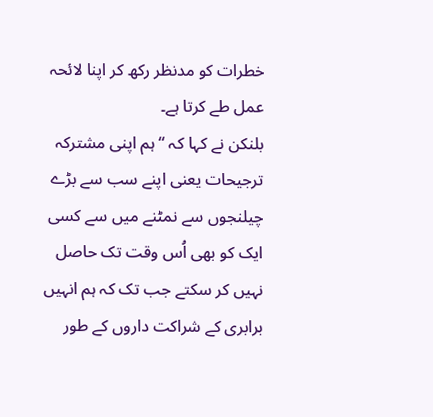خطرات کو مدنظر رکھ کر اپنا لائحہ عمل طے کرتا ہے۔
بلنکن نے کہا کہ “ہم اپنی مشترکہ ترجیحات یعنی اپنے سب سے بڑے چیلنجوں سے نمٹنے میں سے کسی ایک کو بھی اُس وقت تک حاصل نہیں کر سکتے جب تک کہ ہم انہیں برابری کے شراکت داروں کے طور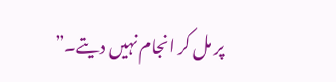پر مل کر انجام نہیں دیتے۔”